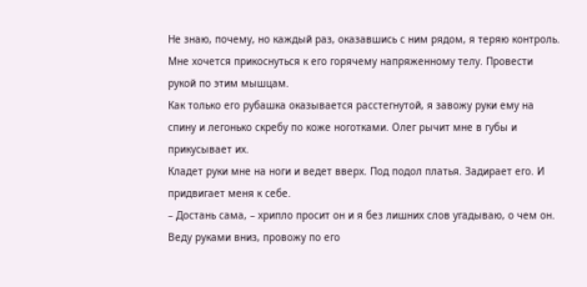Не знаю, почему, но каждый раз, оказавшись с ним рядом, я теряю контроль. Мне хочется прикоснуться к его горячему напряженному телу. Провести рукой по этим мышцам.
Как только его рубашка оказывается расстегнутой, я завожу руки ему на спину и легонько скребу по коже ноготками. Олег рычит мне в губы и прикусывает их.
Кладет руки мне на ноги и ведет вверх. Под подол платья. Задирает его. И придвигает меня к себе.
– Достань сама, – хрипло просит он и я без лишних слов угадываю, о чем он.
Веду руками вниз, провожу по его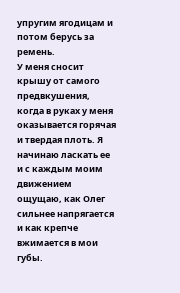упругим ягодицам и потом берусь за ремень.
У меня сносит крышу от самого предвкушения, когда в руках у меня оказывается горячая и твердая плоть. Я начинаю ласкать ее и с каждым моим движением ощущаю, как Олег сильнее напрягается и как крепче вжимается в мои губы.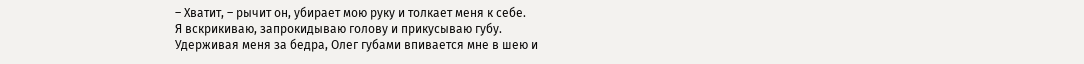– Хватит, – рычит он, убирает мою руку и толкает меня к себе.
Я вскрикиваю, запрокидываю голову и прикусываю губу.
Удерживая меня за бедра, Олег губами впивается мне в шею и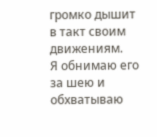громко дышит в такт своим движениям.
Я обнимаю его за шею и обхватываю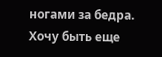ногами за бедра. Хочу быть еще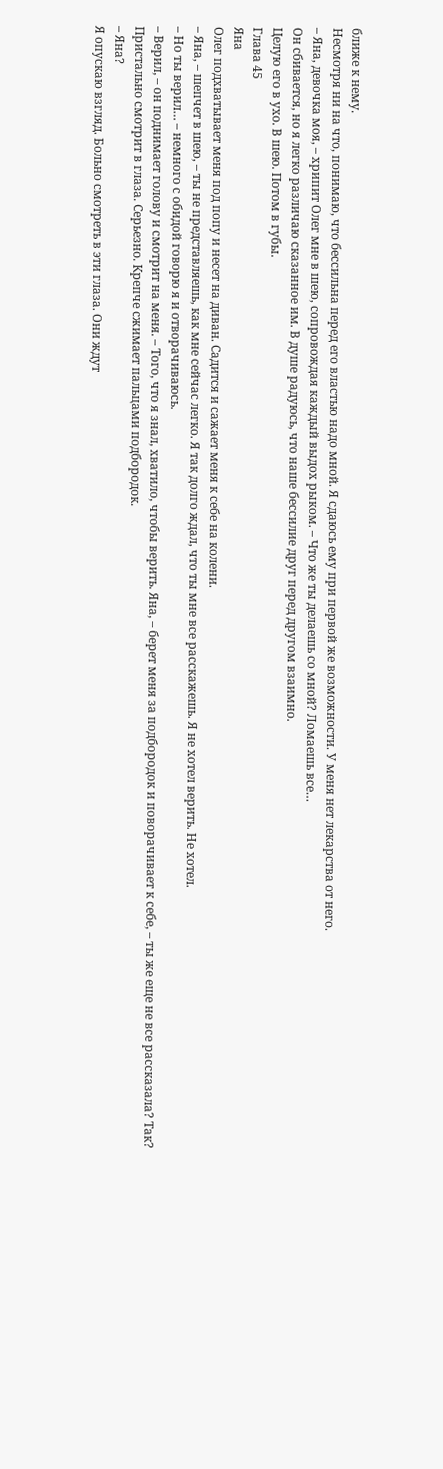ближе к нему.
Несмотря ни на что, понимаю, что бессильна перед его властью надо мной. Я сдаюсь ему при первой же возможности. У меня нет лекарства от него.
– Яна, девочка моя, – хрипит Олег мне в шею, сопровождая каждый выдох рыком. – Что же ты делаешь со мной? Ломаешь все…
Он сбивается, но я легко различаю сказанное им. В душе радуюсь, что наше бессилие друг перед другом взаимно.
Целую его в ухо. В шею. Потом в губы.
Глава 45
Яна
Олег подхватывает меня под попу и несет на диван. Садится и сажает меня к себе на колени.
– Яна, – шепчет в шею, – ты не представляешь, как мне сейчас легко. Я так долго ждал, что ты мне все расскажешь. Я не хотел верить. Не хотел.
– Но ты верил… – немного с обидой говорю я и отворачиваюсь.
– Верил, – он поднимает голову и смотрит на меня. – Того, что я знал, хватило, чтобы верить. Яна, – берет меня за подбородок и поворачивает к себе, – ты же еще не все рассказала? Так?
Пристально смотрит в глаза. Серьезно. Крепче сжимает пальцами подбородок.
– Яна?
Я опускаю взгляд. Больно смотреть в эти глаза. Они ждут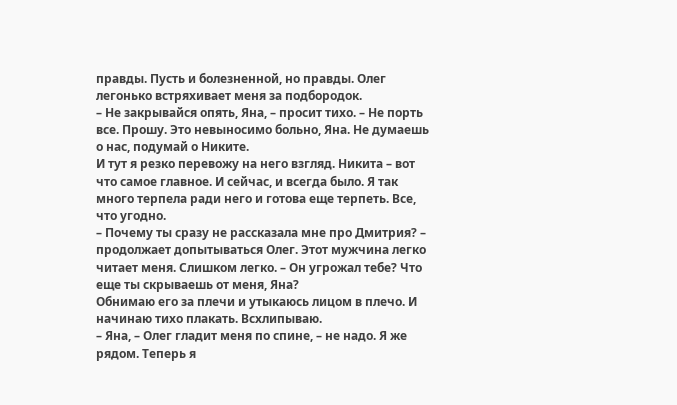правды. Пусть и болезненной, но правды. Олег легонько встряхивает меня за подбородок.
– Не закрывайся опять, Яна, – просит тихо. – Не порть все. Прошу. Это невыносимо больно, Яна. Не думаешь о нас, подумай о Никите.
И тут я резко перевожу на него взгляд. Никита – вот что самое главное. И сейчас, и всегда было. Я так много терпела ради него и готова еще терпеть. Все, что угодно.
– Почему ты сразу не рассказала мне про Дмитрия? – продолжает допытываться Олег. Этот мужчина легко читает меня. Слишком легко. – Он угрожал тебе? Что еще ты скрываешь от меня, Яна?
Обнимаю его за плечи и утыкаюсь лицом в плечо. И начинаю тихо плакать. Всхлипываю.
– Яна, – Олег гладит меня по спине, – не надо. Я же рядом. Теперь я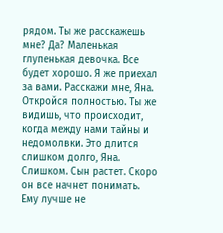рядом. Ты же расскажешь мне? Да? Маленькая глупенькая девочка. Все будет хорошо. Я же приехал за вами. Расскажи мне, Яна. Откройся полностью. Ты же видишь, что происходит, когда между нами тайны и недомолвки. Это длится слишком долго, Яна. Слишком. Сын растет. Скоро он все начнет понимать. Ему лучше не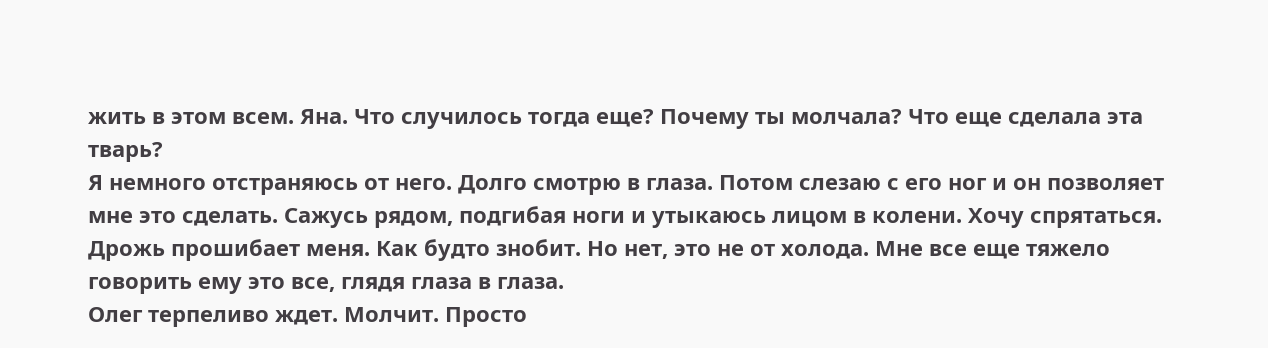жить в этом всем. Яна. Что случилось тогда еще? Почему ты молчала? Что еще сделала эта тварь?
Я немного отстраняюсь от него. Долго смотрю в глаза. Потом слезаю с его ног и он позволяет мне это сделать. Сажусь рядом, подгибая ноги и утыкаюсь лицом в колени. Хочу спрятаться. Дрожь прошибает меня. Как будто знобит. Но нет, это не от холода. Мне все еще тяжело говорить ему это все, глядя глаза в глаза.
Олег терпеливо ждет. Молчит. Просто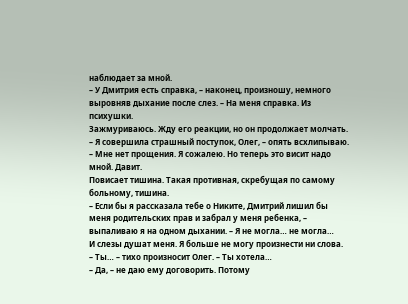наблюдает за мной.
– У Дмитрия есть справка, – наконец, произношу, немного выровняв дыхание после слез. – На меня справка. Из психушки.
Зажмуриваюсь. Жду его реакции, но он продолжает молчать.
– Я совершила страшный поступок, Олег, – опять всхлипываю. – Мне нет прощения. Я сожалею. Но теперь это висит надо мной. Давит.
Повисает тишина. Такая противная, скребущая по самому больному, тишина.
– Если бы я рассказала тебе о Никите, Дмитрий лишил бы меня родительских прав и забрал у меня ребенка, – выпаливаю я на одном дыхании. – Я не могла… не могла…
И слезы душат меня. Я больше не могу произнести ни слова.
– Ты… – тихо произносит Олег. – Ты хотела…
– Да, – не даю ему договорить. Потому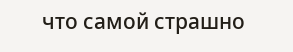что самой страшно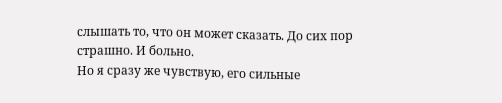слышать то, что он может сказать. До сих пор страшно. И больно.
Но я сразу же чувствую, его сильные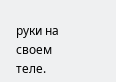руки на своем теле.